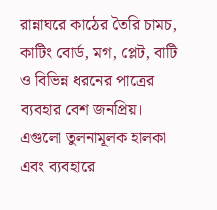রান্নাঘরে কাঠের তৈরি চামচ, কাটিং বোর্ড, মগ, প্লেট, বাটি ও বিভিন্ন ধরনের পাত্রের ব্যবহার বেশ জনপ্রিয়। এগুলো তুলনামূলক হালকা এবং ব্যবহারে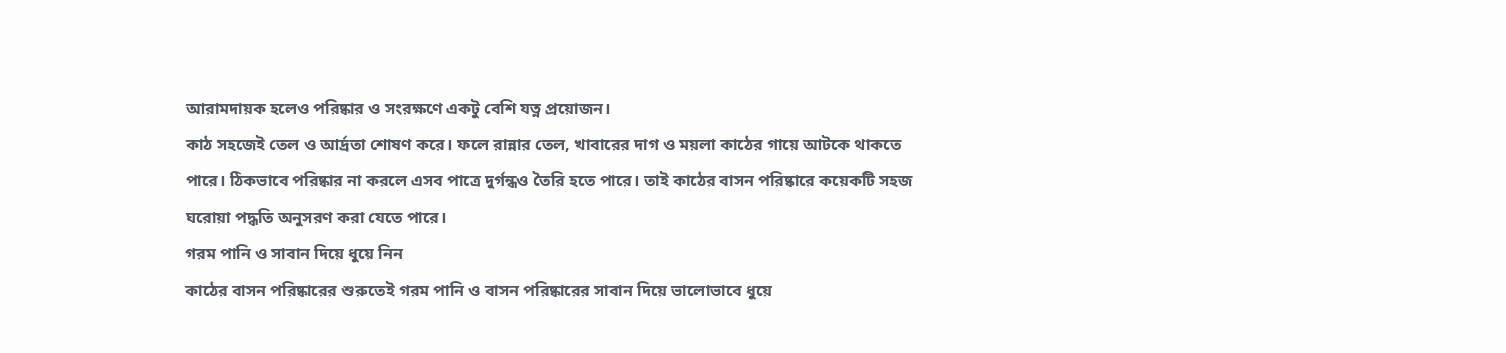আরামদায়ক হলেও পরিষ্কার ও সংরক্ষণে একটু বেশি যত্ন প্রয়োজন।
কাঠ সহজেই তেল ও আর্দ্রতা শোষণ করে। ফলে রান্নার তেল, খাবারের দাগ ও ময়লা কাঠের গায়ে আটকে থাকতে পারে। ঠিকভাবে পরিষ্কার না করলে এসব পাত্রে দুর্গন্ধও তৈরি হতে পারে। তাই কাঠের বাসন পরিষ্কারে কয়েকটি সহজ ঘরোয়া পদ্ধতি অনুসরণ করা যেতে পারে।
গরম পানি ও সাবান দিয়ে ধুয়ে নিন
কাঠের বাসন পরিষ্কারের শুরুতেই গরম পানি ও বাসন পরিষ্কারের সাবান দিয়ে ভালোভাবে ধুয়ে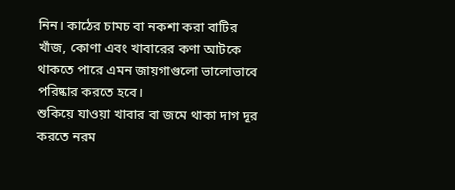নিন। কাঠের চামচ বা নকশা করা বাটির খাঁজ, কোণা এবং খাবারের কণা আটকে থাকতে পারে এমন জায়গাগুলো ভালোভাবে পরিষ্কার করতে হবে।
শুকিয়ে যাওয়া খাবার বা জমে থাকা দাগ দূর করতে নরম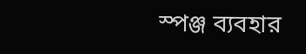স্পঞ্জ ব্যবহার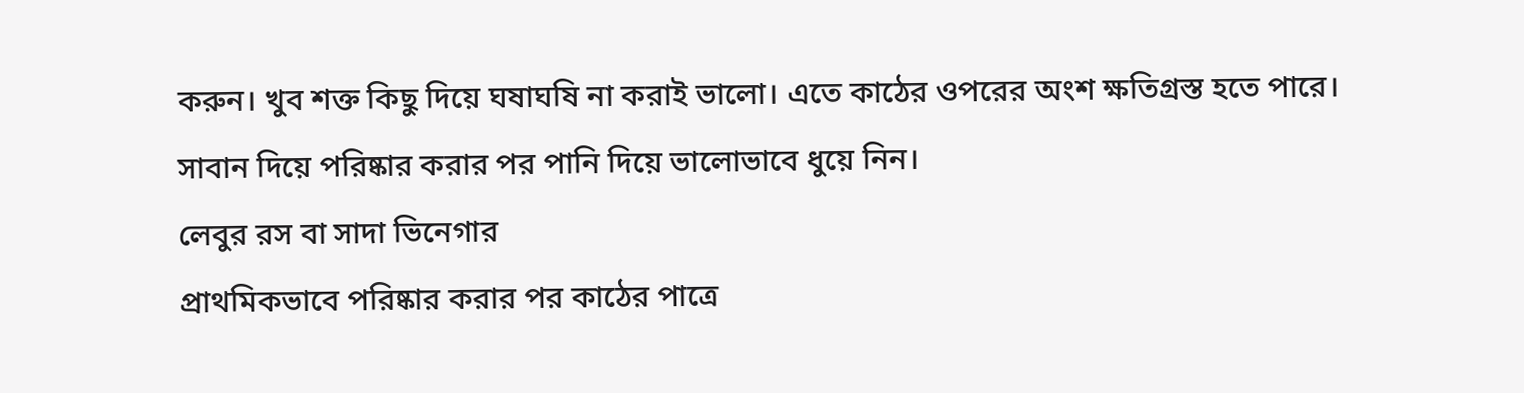করুন। খুব শক্ত কিছু দিয়ে ঘষাঘষি না করাই ভালো। এতে কাঠের ওপরের অংশ ক্ষতিগ্রস্ত হতে পারে।
সাবান দিয়ে পরিষ্কার করার পর পানি দিয়ে ভালোভাবে ধুয়ে নিন।
লেবুর রস বা সাদা ভিনেগার
প্রাথমিকভাবে পরিষ্কার করার পর কাঠের পাত্রে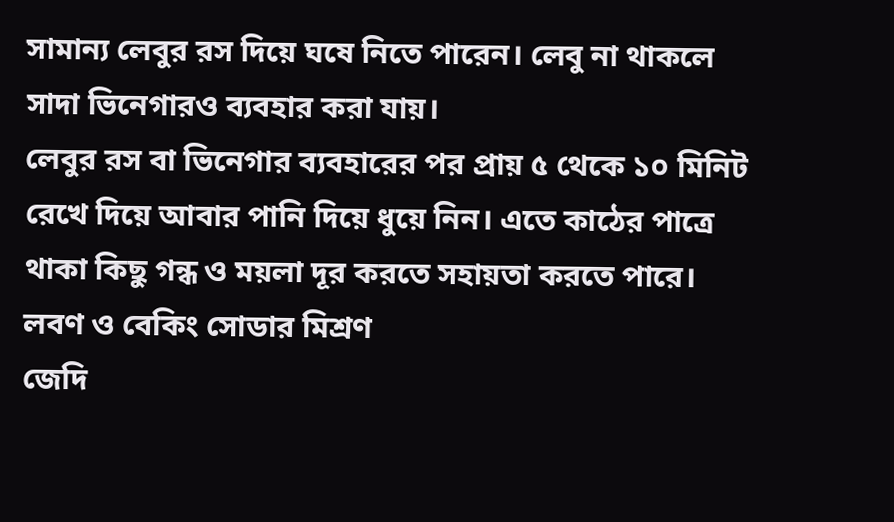সামান্য লেবুর রস দিয়ে ঘষে নিতে পারেন। লেবু না থাকলে সাদা ভিনেগারও ব্যবহার করা যায়।
লেবুর রস বা ভিনেগার ব্যবহারের পর প্রায় ৫ থেকে ১০ মিনিট রেখে দিয়ে আবার পানি দিয়ে ধুয়ে নিন। এতে কাঠের পাত্রে থাকা কিছু গন্ধ ও ময়লা দূর করতে সহায়তা করতে পারে।
লবণ ও বেকিং সোডার মিশ্রণ
জেদি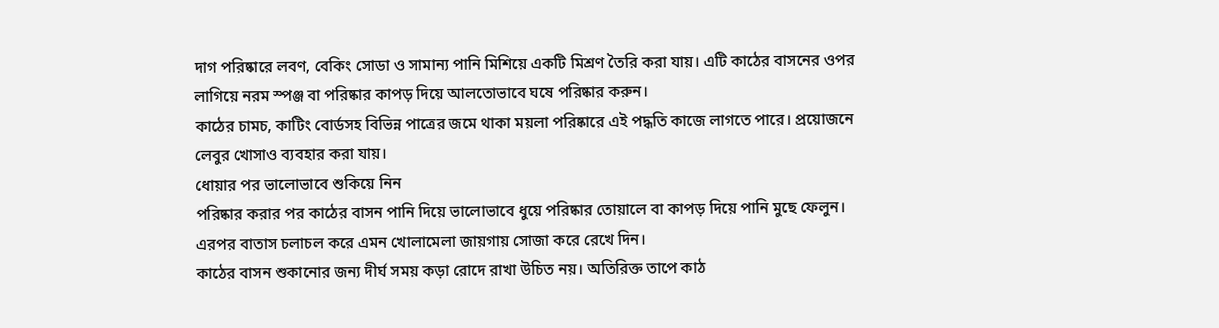দাগ পরিষ্কারে লবণ, বেকিং সোডা ও সামান্য পানি মিশিয়ে একটি মিশ্রণ তৈরি করা যায়। এটি কাঠের বাসনের ওপর লাগিয়ে নরম স্পঞ্জ বা পরিষ্কার কাপড় দিয়ে আলতোভাবে ঘষে পরিষ্কার করুন।
কাঠের চামচ, কাটিং বোর্ডসহ বিভিন্ন পাত্রের জমে থাকা ময়লা পরিষ্কারে এই পদ্ধতি কাজে লাগতে পারে। প্রয়োজনে লেবুর খোসাও ব্যবহার করা যায়।
ধোয়ার পর ভালোভাবে শুকিয়ে নিন
পরিষ্কার করার পর কাঠের বাসন পানি দিয়ে ভালোভাবে ধুয়ে পরিষ্কার তোয়ালে বা কাপড় দিয়ে পানি মুছে ফেলুন। এরপর বাতাস চলাচল করে এমন খোলামেলা জায়গায় সোজা করে রেখে দিন।
কাঠের বাসন শুকানোর জন্য দীর্ঘ সময় কড়া রোদে রাখা উচিত নয়। অতিরিক্ত তাপে কাঠ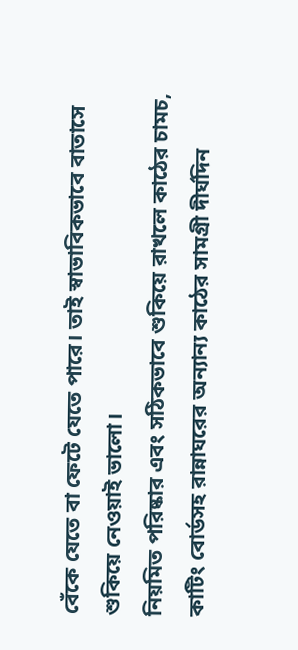বেঁকে যেতে বা ফেটে যেতে পারে। তাই স্বাভাবিকভাবে বাতাসে শুকিয়ে নেওয়াই ভালো।
নিয়মিত পরিষ্কার এবং সঠিকভাবে শুকিয়ে রাখলে কাঠের চামচ, কাটিং বোর্ডসহ রান্নাঘরের অন্যান্য কাঠের সামগ্রী দীর্ঘদিন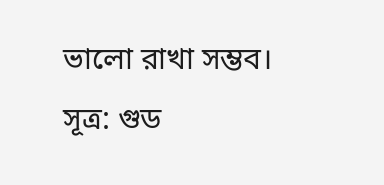ভালো রাখা সম্ভব।
সূত্র: গুড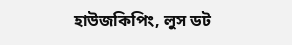হাউজকিপিং, লুস ডট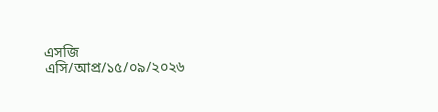এসজি
এসি/আপ্র/১৫/০৯/২০২৬